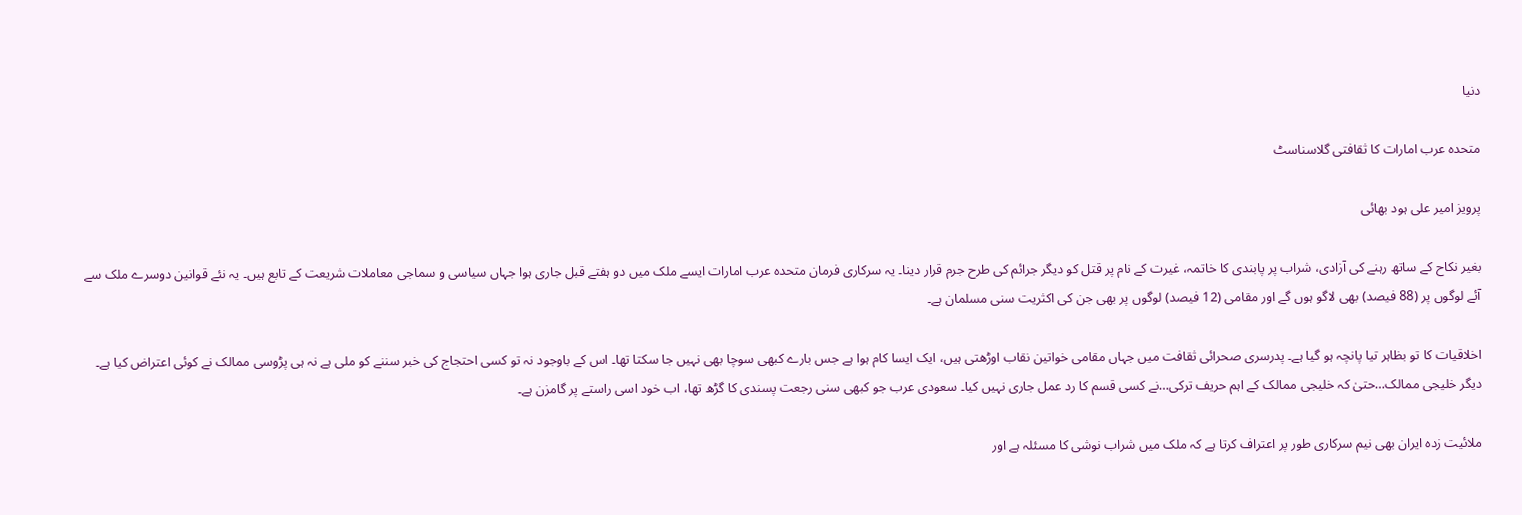دنیا

متحدہ عرب امارات کا ثقافتی گلاسناسٹ

پرویز امیر علی ہود بھائی

بغیر نکاح کے ساتھ رہنے کی آزادی، شراب پر پابندی کا خاتمہ، غیرت کے نام پر قتل کو دیگر جرائم کی طرح جرم قرار دینا۔ یہ سرکاری فرمان متحدہ عرب امارات ایسے ملک میں دو ہفتے قبل جاری ہوا جہاں سیاسی و سماجی معاملات شریعت کے تابع ہیں۔ یہ نئے قوانین دوسرے ملک سے آئے لوگوں پر (88 فیصد) بھی لاگو ہوں گے اور مقامی (12 فیصد) لوگوں پر بھی جن کی اکثریت سنی مسلمان ہے۔

اخلاقیات کا تو بظاہر تیا پانچہ ہو گیا ہے۔ پدرسری صحرائی ثقافت میں جہاں مقامی خواتین نقاب اوڑھتی ہیں، ایک ایسا کام ہوا ہے جس بارے کبھی سوچا بھی نہیں جا سکتا تھا۔ اس کے باوجود نہ تو کسی احتجاج کی خبر سننے کو ملی ہے نہ ہی پڑوسی ممالک نے کوئی اعتراض کیا ہے۔ دیگر خلیجی ممالک…حتیٰ کہ خلیجی ممالک کے اہم حریف ترکی…نے کسی قسم کا رد عمل جاری نہیں کیا۔ سعودی عرب جو کبھی سنی رجعت پسندی کا گڑھ تھا، اب خود اسی راستے پر گامزن ہے۔

ملائیت زدہ ایران بھی نیم سرکاری طور پر اعتراف کرتا ہے کہ ملک میں شراب نوشی کا مسئلہ ہے اور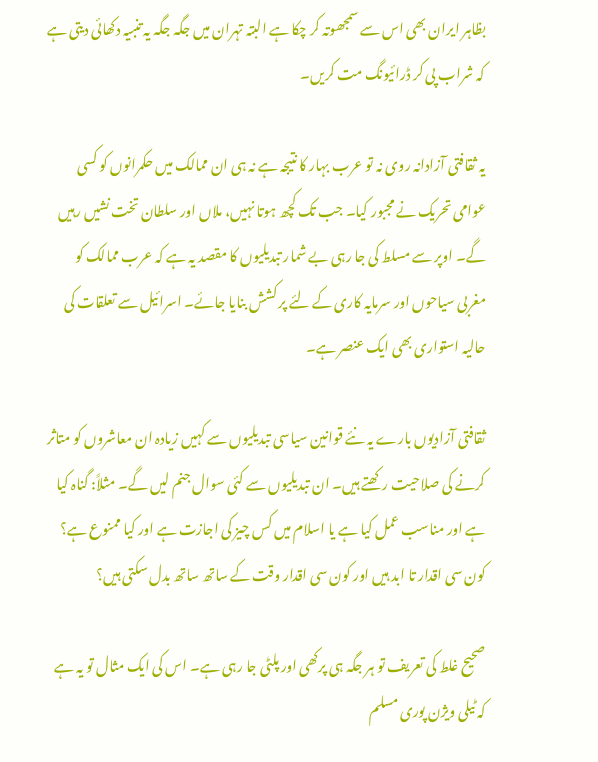بظاہر ایران بھی اس سے سمجھوتہ کر چکا ہے البتہ تہران میں جگہ جگہ یہ تنبیہ دکھائی دیتی ہے کہ شراب پی کر ڈرائیونگ مت کریں۔

یہ ثقافتی آزادانہ روی نہ تو عرب بہار کا نتیجہ ہے نہ ہی ان ممالک میں حکمرانوں کو کسی عوامی تحریک نے مجبور کیا۔ جب تک کچھ ہوتا نہیں، ملاں اور سلطان تخت نشیں رہیں گے۔ اوپر سے مسلط کی جا رہی بے شمار تبدیلیوں کا مقصد یہ ہے کہ عرب ممالک کو مغربی سیاحوں اور سرمایہ کاری کے لئے پر کشش بنایا جائے۔ اسرائیل سے تعلقات کی حالیہ استواری بھی ایک عنصر ہے۔

ثقافتی آزادیوں بارے یہ نئے قوانین سیاسی تبدیلیوں سے کہیں زیادہ ان معاشروں کو متاثر کرنے کی صلاحیت رکھتے ہیں۔ ان تبدیلیوں سے کئی سوال جنم لیں گے۔ مثلاً: گناہ کیا ہے اور مناسب عمل کیا ہے یا اسلام میں کس چیز کی اجازت ہے اور کیا ممنوع ہے؟ کون سی اقدار تا ابد ہیں اور کون سی اقدار وقت کے ساتھ ساتھ بدل سکتی ہیں؟

صحیح غلط کی تعریف تو ہر جگہ ہی پرکھی اور پلٹی جا رہی ہے۔ اس کی ایک مثال تو یہ ہے کہ ٹیلی ویژن پوری مسلم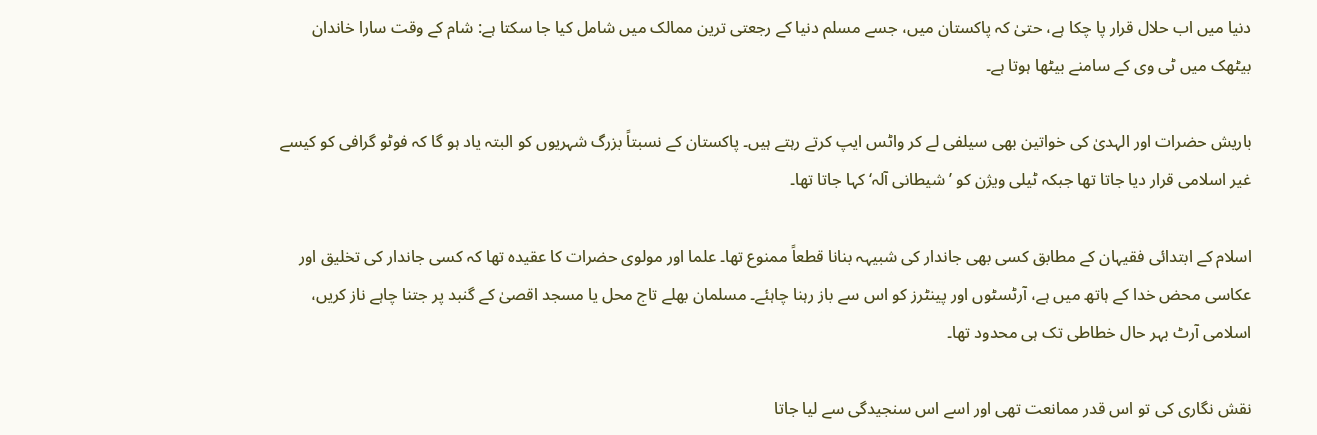دنیا میں اب حلال قرار پا چکا ہے، حتیٰ کہ پاکستان میں، جسے مسلم دنیا کے رجعتی ترین ممالک میں شامل کیا جا سکتا ہے: شام کے وقت سارا خاندان بیٹھک میں ٹی وی کے سامنے بیٹھا ہوتا ہے۔

باریش حضرات اور الہدیٰ کی خواتین بھی سیلفی لے کر واٹس ایپ کرتے رہتے ہیں۔ پاکستان کے نسبتاً بزرگ شہریوں کو البتہ یاد ہو گا کہ فوٹو گرافی کو کیسے غیر اسلامی قرار دیا جاتا تھا جبکہ ٹیلی ویژن کو ’شیطانی آلہ‘ کہا جاتا تھا۔

اسلام کے ابتدائی فقیہان کے مطابق کسی بھی جاندار کی شبیہہ بنانا قطعاً ممنوع تھا۔ علما اور مولوی حضرات کا عقیدہ تھا کہ کسی جاندار کی تخلیق اور عکاسی محض خدا کے ہاتھ میں ہے، آرٹسٹوں اور پینٹرز کو اس سے باز رہنا چاہئے۔ مسلمان بھلے تاج محل یا مسجد اقصیٰ کے گنبد پر جتنا چاہے ناز کریں، اسلامی آرٹ بہر حال خطاطی تک ہی محدود تھا۔

نقش نگاری کی تو اس قدر ممانعت تھی اور اسے اس سنجیدگی سے لیا جاتا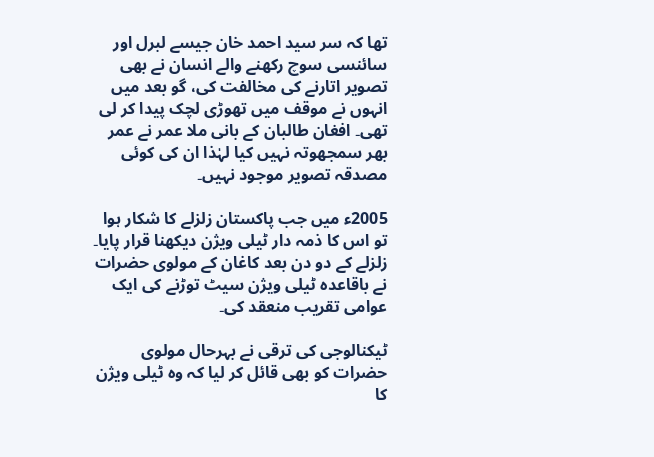تھا کہ سر سید احمد خان جیسے لبرل اور سائنسی سوچ رکھنے والے انسان نے بھی تصویر اتارنے کی مخالفت کی، گو بعد میں انہوں نے موقف میں تھوڑی لچک پیدا کر لی تھی۔ افغان طالبان کے بانی ملا عمر نے عمر بھر سمجھوتہ نہیں کیا لہٰذا ان کی کوئی مصدقہ تصویر موجود نہیں۔

2005ء میں جب پاکستان زلزلے کا شکار ہوا تو اس کا ذمہ دار ٹیلی ویژن دیکھنا قرار پایا۔ زلزلے کے دو دن بعد کاغان کے مولوی حضرات نے باقاعدہ ٹیلی ویژن سیٹ توڑنے کی ایک عوامی تقریب منعقد کی۔

ٹیکنالوجی کی ترقی نے بہرحال مولوی حضرات کو بھی قائل کر لیا کہ وہ ٹیلی ویژن کا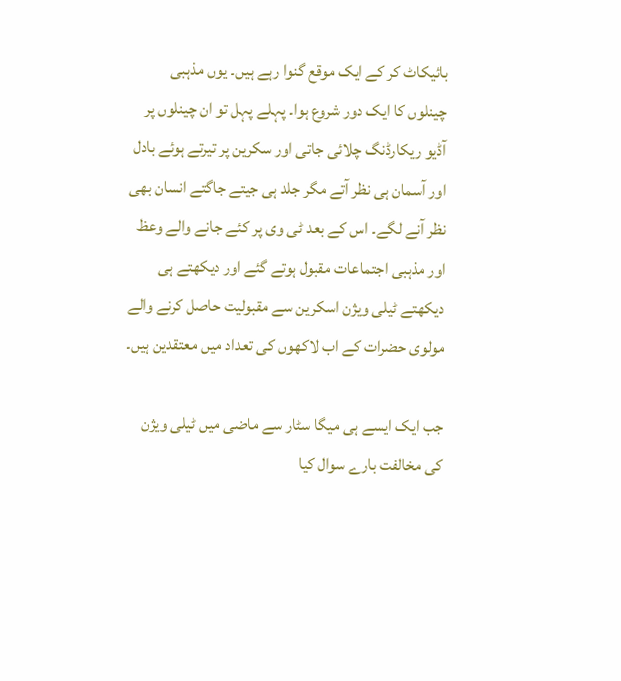بائیکاٹ کر کے ایک موقع گنوا رہے ہیں۔ یوں مذہبی چینلوں کا ایک دور شروع ہوا۔ پہلے پہل تو ان چینلوں پر آڈیو ریکارڈنگ چلائی جاتی اور سکرین پر تیرتے ہوئے بادل اور آسمان ہی نظر آتے مگر جلد ہی جیتے جاگتے انسان بھی نظر آنے لگے۔ اس کے بعد ٹی وی پر کئے جانے والے وعظ اور مذہبی اجتماعات مقبول ہوتے گئے اور دیکھتے ہی دیکھتے ٹیلی ویژن اسکرین سے مقبولیت حاصل کرنے والے مولوی حضرات کے اب لاکھوں کی تعداد میں معتقدین ہیں۔

جب ایک ایسے ہی میگا سٹار سے ماضی میں ٹیلی ویژن کی مخالفت بارے سوال کیا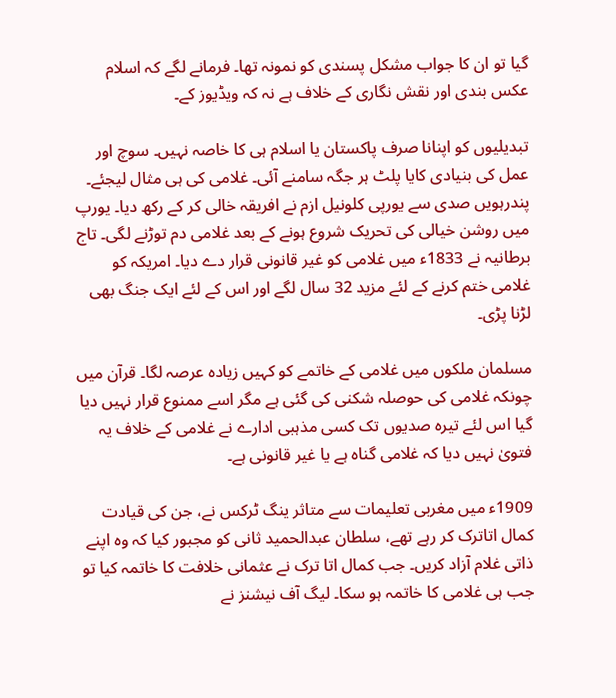گیا تو ان کا جواب مشکل پسندی کو نمونہ تھا۔ فرمانے لگے کہ اسلام عکس بندی اور نقش نگاری کے خلاف ہے نہ کہ ویڈیوز کے۔

تبدیلیوں کو اپنانا صرف پاکستان یا اسلام ہی کا خاصہ نہیں۔ سوچ اور عمل کی بنیادی کایا پلٹ ہر جگہ سامنے آئی۔ غلامی کی ہی مثال لیجئے۔ پندرہویں صدی سے یورپی کلونیل ازم نے افریقہ خالی کر کے رکھ دیا۔ یورپ میں روشن خیالی کی تحریک شروع ہونے کے بعد غلامی دم توڑنے لگی۔ تاج برطانیہ نے 1833ء میں غلامی کو غیر قانونی قرار دے دیا۔ امریکہ کو غلامی ختم کرنے کے لئے مزید 32 سال لگے اور اس کے لئے ایک جنگ بھی لڑنا پڑی۔

مسلمان ملکوں میں غلامی کے خاتمے کو کہیں زیادہ عرصہ لگا۔ قرآن میں چونکہ غلامی کی حوصلہ شکنی کی گئی ہے مگر اسے ممنوع قرار نہیں دیا گیا اس لئے تیرہ صدیوں تک کسی مذہبی ادارے نے غلامی کے خلاف یہ فتویٰ نہیں دیا کہ غلامی گناہ ہے یا غیر قانونی ہے۔

1909ء میں مغربی تعلیمات سے متاثر ینگ ٹرکس نے، جن کی قیادت کمال اتاترک کر رہے تھے، سلطان عبدالحمید ثانی کو مجبور کیا کہ وہ اپنے ذاتی غلام آزاد کریں۔ جب کمال اتا ترک نے عثمانی خلافت کا خاتمہ کیا تو جب ہی غلامی کا خاتمہ ہو سکا۔ لیگ آف نیشنز نے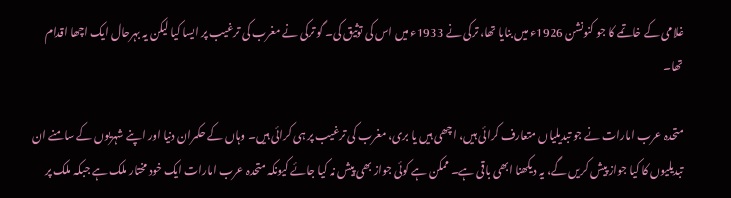غلامی کے خاتمے کا جو کنونشن 1926ء میں بنایا تھا، ترکی نے 1933ء میں اس کی توثیق کی۔ گو ترکی نے مغرب کی ترغیب پر ایسا کیا لیکن یہ بہرحال ایک اچھا اقدام تھا۔

متحدہ عرب امارات نے جو تبدیلیاں متعارف کرائی ہیں، اچھی ہیں یا بری، مغرب کی ترغیب پر ہی کرائی ہیں۔ وہاں کے حکمران دنیا اور اپنے شہریوں کے سامنے ان تبدیلیوں کا کیا جواز پیش کریں گے، یہ دیکھنا ابھی باقی ہے۔ ممکن ہے کوئی جواز بھی پیش نہ کیا جائے کیونکہ متحدہ عرب امارات ایک خود مختار ملک ہے جبکہ ملک پر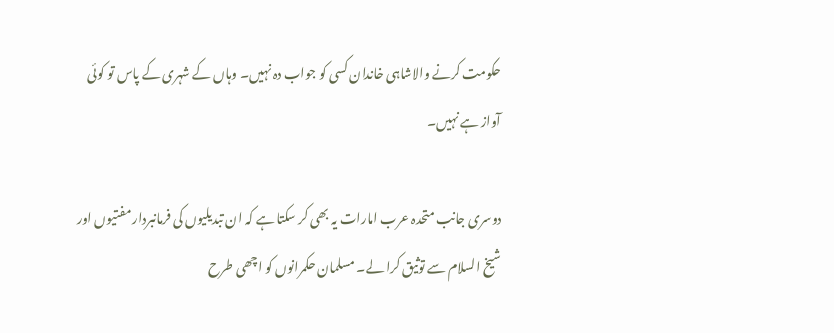حکومت کرنے والاشاہی خاندان کسی کو جواب دہ نہیں۔ وہاں کے شہری کے پاس تو کوئی آواز ہے نہیں۔

دوسری جانب متحدہ عرب امارات یہ بھی کر سکتا ہے کہ ان تبدیلیوں کی فرمانبردار مفتیوں اور شیخ السلام سے توثیق کرا لے۔ مسلمان حکمرانوں کو اچھی طرح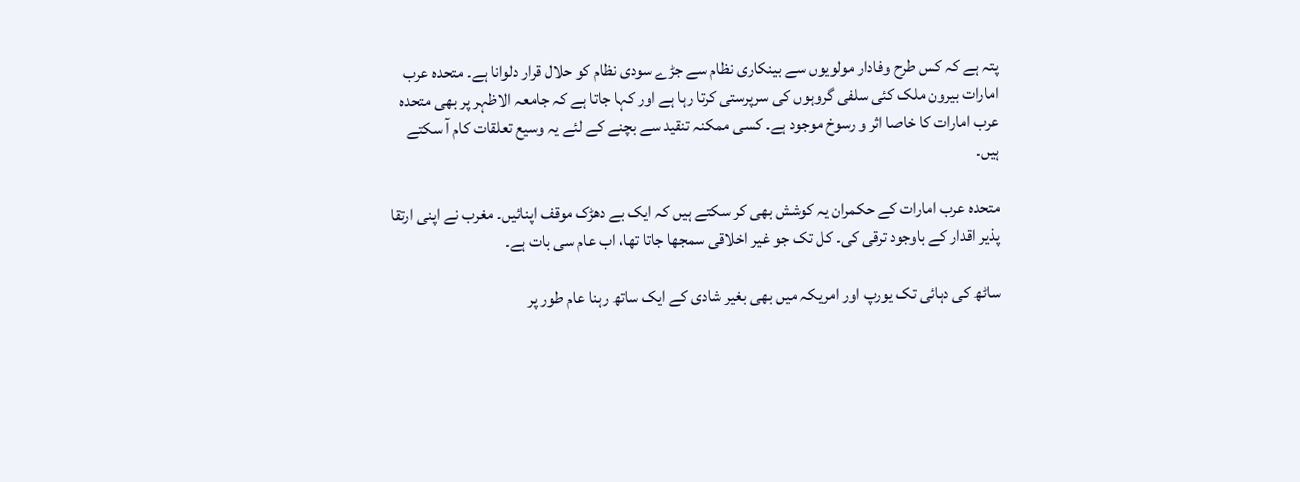پتہ ہے کہ کس طرح وفادار مولویوں سے بینکاری نظام سے جڑے سودی نظام کو حلال قرار دلوانا ہے۔ متحدہ عرب امارات بیرون ملک کئی سلفی گروہوں کی سرپرستی کرتا رہا ہے اور کہا جاتا ہے کہ جامعہ الاظہر پر بھی متحدہ عرب امارات کا خاصا اثر و رسوخ موجود ہے۔ کسی ممکنہ تنقید سے بچنے کے لئے یہ وسیع تعلقات کام آ سکتے ہیں۔

متحدہ عرب امارات کے حکمران یہ کوشش بھی کر سکتے ہیں کہ ایک بے دھڑک موقف اپنائیں۔ مغرب نے اپنی ارتقا پذیر اقدار کے باوجود ترقی کی۔ کل تک جو غیر اخلاقی سمجھا جاتا تھا، اب عام سی بات ہے۔

ساٹھ کی دہائی تک یورپ اور امریکہ میں بھی بغیر شادی کے ایک ساتھ رہنا عام طور پر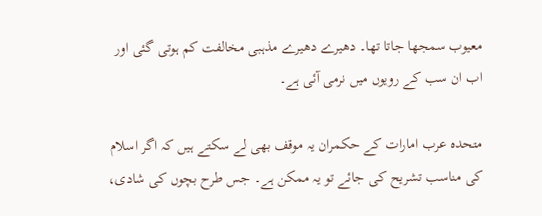معیوب سمجھا جاتا تھا۔ دھیرے دھیرے مذہبی مخالفت کم ہوتی گئی اور اب ان سب کے رویوں میں نرمی آئی ہے۔

متحدہ عرب امارات کے حکمران یہ موقف بھی لے سکتے ہیں کہ اگر اسلام کی مناسب تشریح کی جائے تو یہ ممکن ہے۔ جس طرح بچوں کی شادی،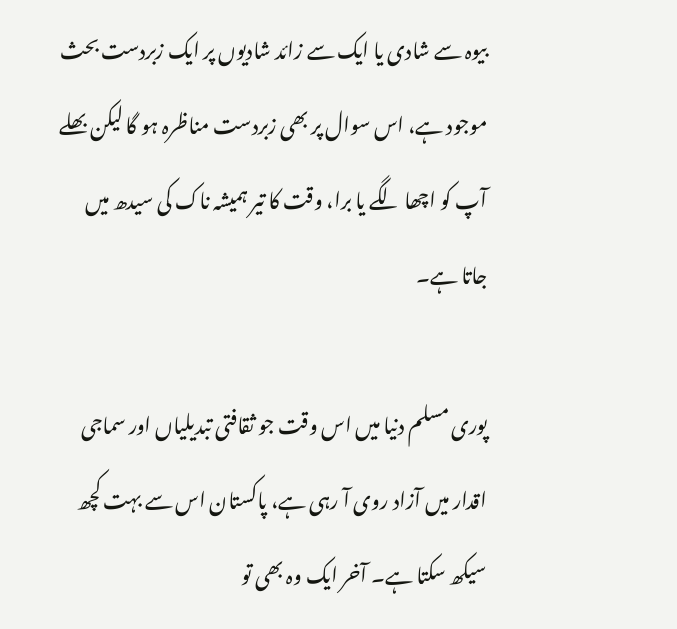بیوہ سے شادی یا ایک سے زائد شادیوں پر ایک زبردست بحث موجود ہے، اس سوال پر بھی زبردست مناظرہ ہو گا لیکن بھلے آپ کو اچھا لگے یا برا، وقت کا تیر ہمیشہ ناک کی سیدھ میں جاتا ہے۔

پوری مسلم دنیا میں اس وقت جو ثقافتی تبدیلیاں اور سماجی اقدار میں آزاد روی آ رہی ہے، پاکستان اس سے بہت کچھ سیکھ سکتا ہے۔ آخر ایک وہ بھی تو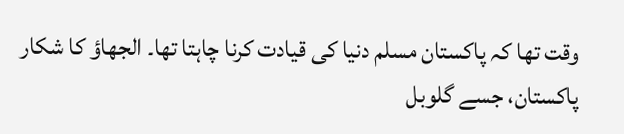وقت تھا کہ پاکستان مسلم دنیا کی قیادت کرنا چاہتا تھا۔ الجھاؤ کا شکار پاکستان، جسے گلوبل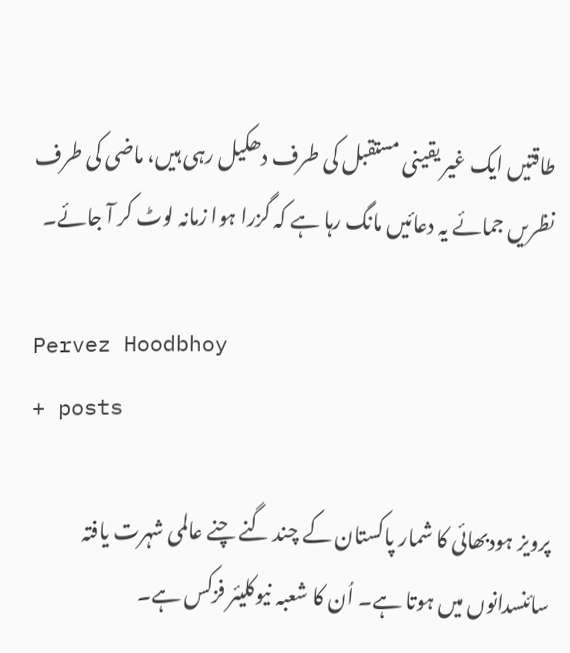طاقتیں ایک غیر یقینی مستقبل کی طرف دھکیل رہی ہیں، ماضی کی طرف نظریں جمائے یہ دعائیں مانگ رہا ہے کہ گزرا ہوا زمانہ لوٹ کر آ جائے۔

Pervez Hoodbhoy
+ posts

پرویز ہودبھائی کا شمار پاکستان کے چند گنے چنے عالمی شہرت یافتہ سائنسدانوں میں ہوتا ہے۔ اُن کا شعبہ نیوکلیئر فزکس ہے۔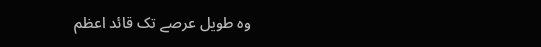وہ طویل عرصے تک قائد اعظم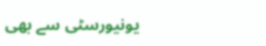یونیورسٹی سے بھی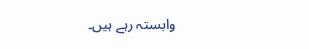وابستہ رہے ہیں۔